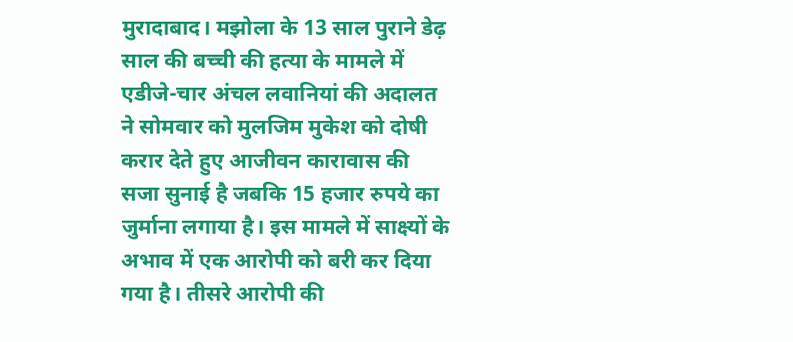मुरादाबाद। मझोला के 13 साल पुराने डेढ़ साल की बच्ची की हत्या के मामले में एडीजे-चार अंचल लवानियां की अदालत ने सोमवार को मुलजिम मुकेश को दोषी करार देते हुए आजीवन कारावास की सजा सुनाई है जबकि 15 हजार रुपये का जुर्माना लगाया है। इस मामले में साक्ष्यों के अभाव में एक आरोपी को बरी कर दिया गया है। तीसरे आरोपी की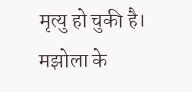मृत्यु हो चुकी है।
मझोला के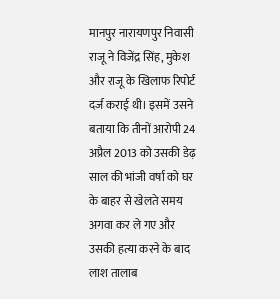मानपुर नारायणपुर निवासी राजू ने विजेंद्र सिंह, मुकेश और राजू के खिलाफ रिपोर्ट दर्ज कराई थी। इसमें उसने बताया कि तीनों आरोपी 24 अप्रैल 2013 को उसकी डेढ़ साल की भांजी वर्षा को घर के बाहर से खेलते समय अगवा कर ले गए और उसकी हत्या करने के बाद लाश तालाब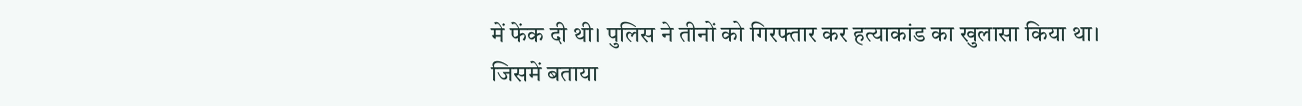में फेंक दी थी। पुलिस ने तीनों को गिरफ्तार कर हत्याकांड का खुलासा किया था। जिसमें बताया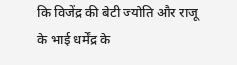कि विजेंद्र की बेटी ज्योति और राजू के भाई धर्मेंद्र के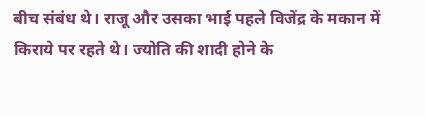बीच संबंध थे। राजू और उसका भाई पहले विजेंद्र के मकान में किराये पर रहते थे। ज्योति की शादी होने के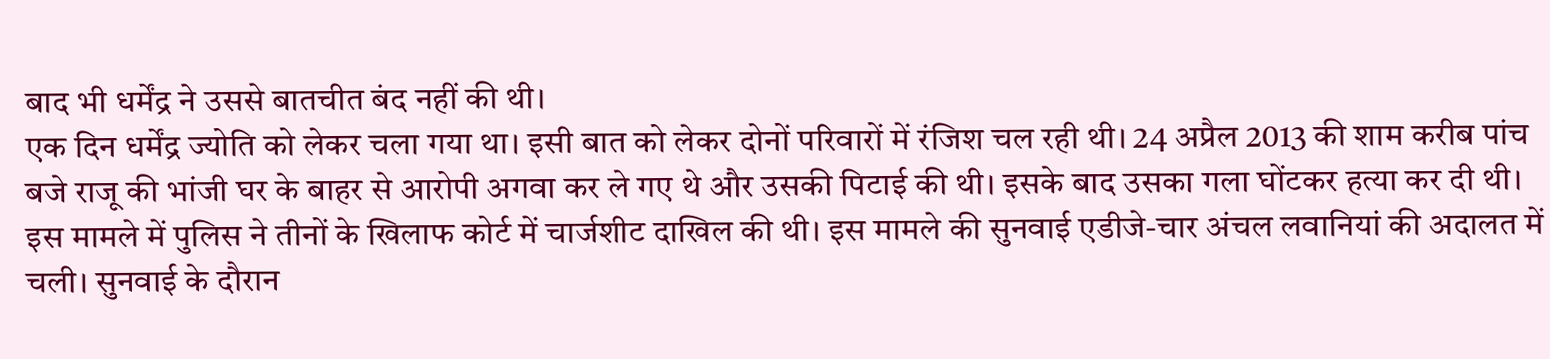बाद भी धर्मेंद्र ने उससे बातचीत बंद नहीं की थी।
एक दिन धर्मेंद्र ज्योति को लेकर चला गया था। इसी बात को लेकर दोनों परिवारों में रंजिश चल रही थी। 24 अप्रैल 2013 की शाम करीब पांच बजे राजू की भांजी घर के बाहर से आरोपी अगवा कर ले गए थे और उसकी पिटाई की थी। इसके बाद उसका गला घोंटकर हत्या कर दी थी।
इस मामले में पुलिस ने तीनों के खिलाफ कोर्ट में चार्जशीट दाखिल की थी। इस मामले की सुनवाई एडीजे-चार अंचल लवानियां की अदालत में चली। सुनवाई के दौरान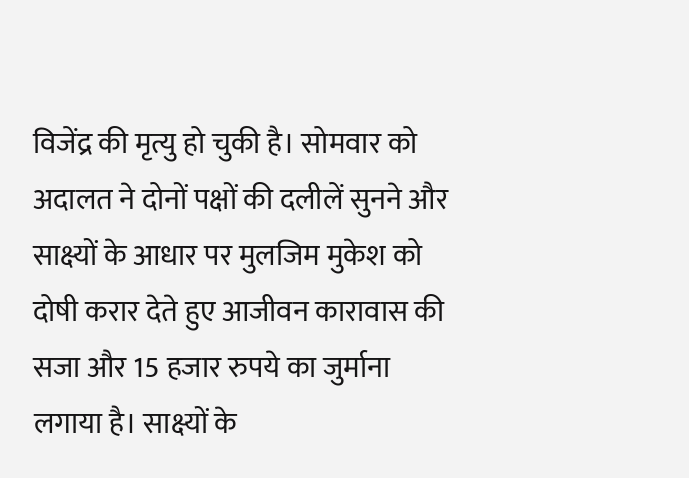विजेंद्र की मृत्यु हो चुकी है। सोमवार को अदालत ने दोनों पक्षों की दलीलें सुनने और साक्ष्यों के आधार पर मुलजिम मुकेश को दोषी करार देते हुए आजीवन कारावास की सजा और 15 हजार रुपये का जुर्माना लगाया है। साक्ष्यों के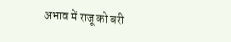अभाव में राजू को बरी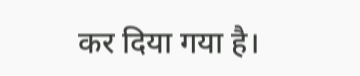कर दिया गया है।